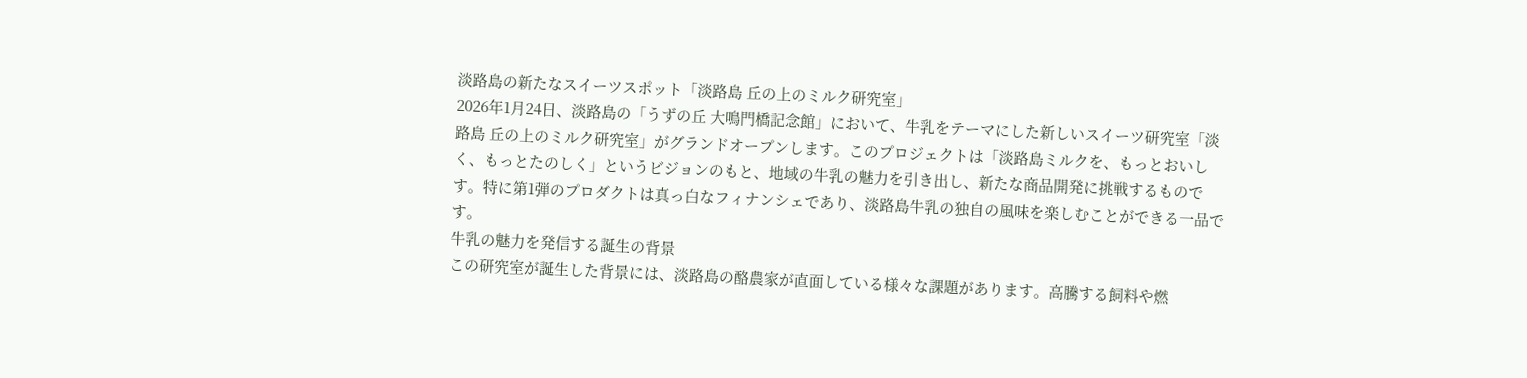淡路島の新たなスイーツスポット「淡路島 丘の上のミルク研究室」
2026年1月24日、淡路島の「うずの丘 大鳴門橋記念館」において、牛乳をテーマにした新しいスイーツ研究室「淡路島 丘の上のミルク研究室」がグランドオープンします。このプロジェクトは「淡路島ミルクを、もっとおいしく、もっとたのしく」というビジョンのもと、地域の牛乳の魅力を引き出し、新たな商品開発に挑戦するものです。特に第1弾のプロダクトは真っ白なフィナンシェであり、淡路島牛乳の独自の風味を楽しむことができる一品です。
牛乳の魅力を発信する誕生の背景
この研究室が誕生した背景には、淡路島の酪農家が直面している様々な課題があります。高騰する飼料や燃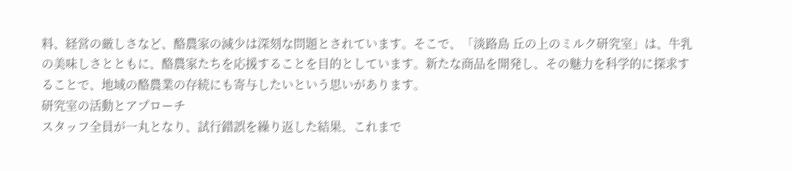料、経営の厳しさなど、酪農家の減少は深刻な問題とされています。そこで、「淡路島 丘の上のミルク研究室」は、牛乳の美味しさとともに、酪農家たちを応援することを目的としています。新たな商品を開発し、その魅力を科学的に探求することで、地域の酪農業の存続にも寄与したいという思いがあります。
研究室の活動とアプローチ
スタッフ全員が一丸となり、試行錯誤を繰り返した結果、これまで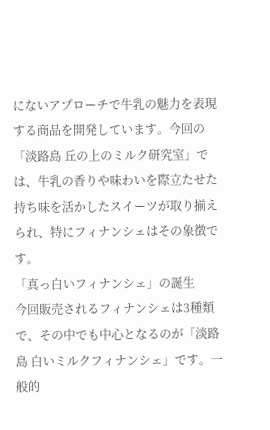にないアプローチで牛乳の魅力を表現する商品を開発しています。今回の「淡路島 丘の上のミルク研究室」では、牛乳の香りや味わいを際立たせた持ち味を活かしたスイーツが取り揃えられ、特にフィナンシェはその象徴です。
「真っ白いフィナンシェ」の誕生
今回販売されるフィナンシェは3種類で、その中でも中心となるのが「淡路島 白いミルクフィナンシェ」です。一般的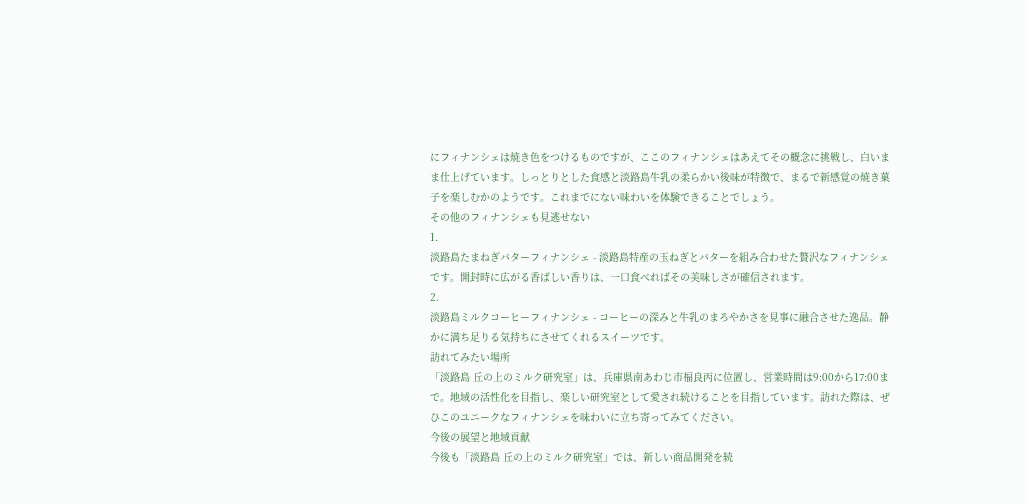にフィナンシェは焼き色をつけるものですが、ここのフィナンシェはあえてその概念に挑戦し、白いまま仕上げています。しっとりとした食感と淡路島牛乳の柔らかい後味が特徴で、まるで新感覚の焼き菓子を楽しむかのようです。これまでにない味わいを体験できることでしょう。
その他のフィナンシェも見逃せない
1.
淡路島たまねぎバターフィナンシェ - 淡路島特産の玉ねぎとバターを組み合わせた贅沢なフィナンシェです。開封時に広がる香ばしい香りは、一口食べればその美味しさが確信されます。
2.
淡路島ミルクコーヒーフィナンシェ - コーヒーの深みと牛乳のまろやかさを見事に融合させた逸品。静かに満ち足りる気持ちにさせてくれるスイーツです。
訪れてみたい場所
「淡路島 丘の上のミルク研究室」は、兵庫県南あわじ市福良丙に位置し、営業時間は9:00から17:00まで。地域の活性化を目指し、楽しい研究室として愛され続けることを目指しています。訪れた際は、ぜひこのユニークなフィナンシェを味わいに立ち寄ってみてください。
今後の展望と地域貢献
今後も「淡路島 丘の上のミルク研究室」では、新しい商品開発を続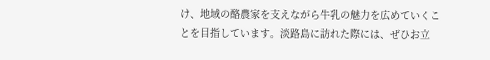け、地域の酪農家を支えながら牛乳の魅力を広めていくことを目指しています。淡路島に訪れた際には、ぜひお立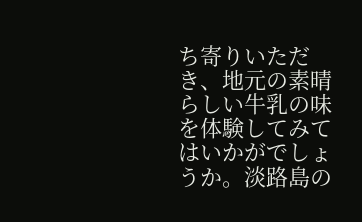ち寄りいただき、地元の素晴らしい牛乳の味を体験してみてはいかがでしょうか。淡路島の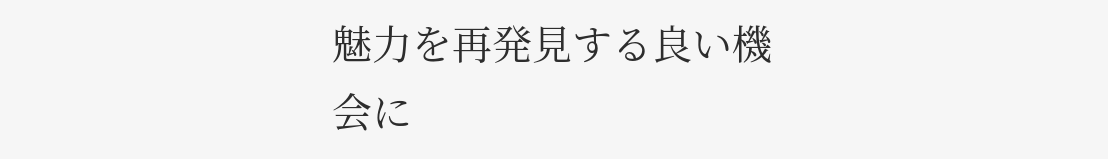魅力を再発見する良い機会に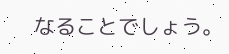なることでしょう。